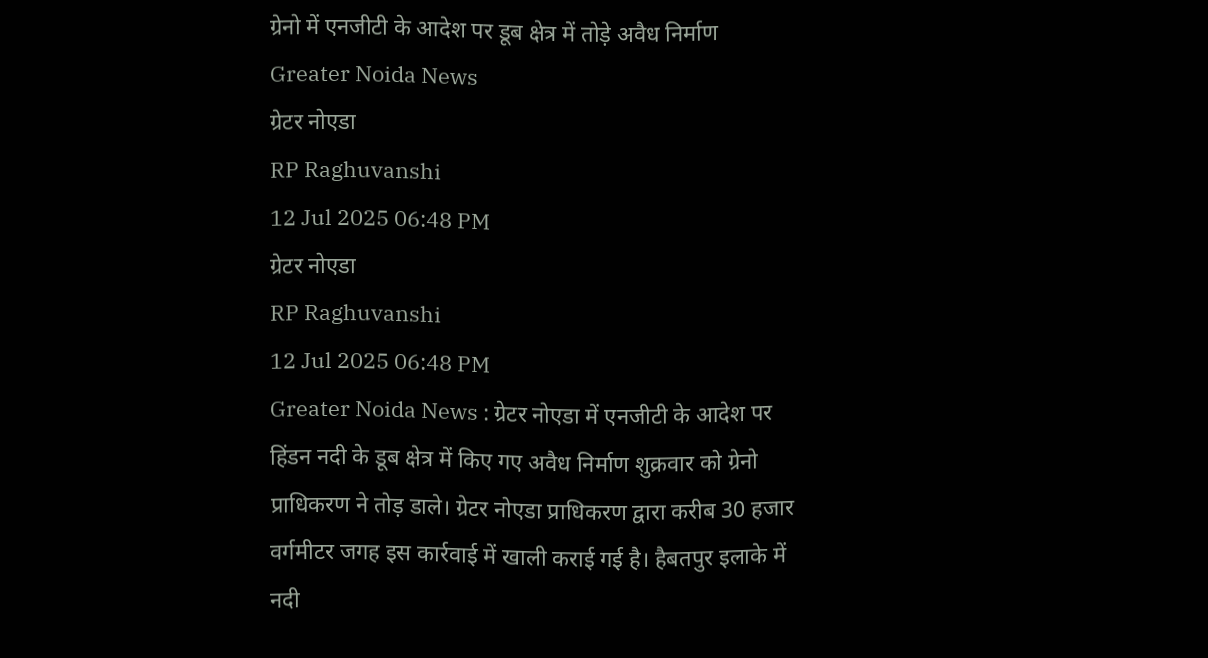ग्रेनो में एनजीटी के आदेश पर डूब क्षेत्र में तोड़े अवैध निर्माण
Greater Noida News
ग्रेटर नोएडा
RP Raghuvanshi
12 Jul 2025 06:48 PM
ग्रेटर नोएडा
RP Raghuvanshi
12 Jul 2025 06:48 PM
Greater Noida News : ग्रेटर नोएडा में एनजीटी के आदेश पर हिंडन नदी के डूब क्षेत्र में किए गए अवैध निर्माण शुक्रवार को ग्रेनो प्राधिकरण ने तोड़ डाले। ग्रेटर नोएडा प्राधिकरण द्वारा करीब 30 हजार वर्गमीटर जगह इस कार्रवाई में खाली कराई गई है। हैबतपुर इलाके में नदी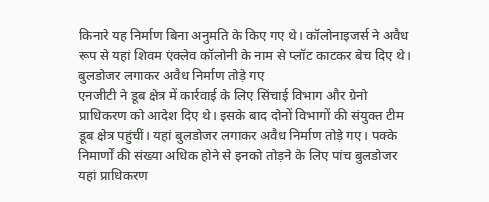किनारे यह निर्माण बिना अनुमति के किए गए थे। कॉलोनाइजर्स ने अवैध रूप से यहां शिवम एंक्लेव कॉलोनी के नाम से प्लॉट काटकर बेच दिए थे।
बुलडोजर लगाकर अवैध निर्माण तोड़े गए
एनजीटी ने डूब क्षेत्र में कार्रवाई के लिए सिंचाई विभाग और ग्रेनो प्राधिकरण को आदेश दिए थे। इसके बाद दोनों विभागों की संयुक्त टीम डूब क्षेत्र पहुंचीं। यहां बुलडोजर लगाकर अवैध निर्माण तोड़े गए। पक्के निमार्णों की संख्या अधिक होने से इनको तोड़ने के लिए पांच बुलडोजर यहां प्राधिकरण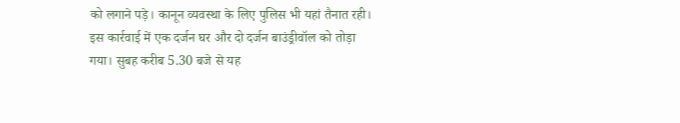को लगाने पड़े। कानून व्यवस्था के लिए पुलिस भी यहां तैनात रही। इस कार्रवाई में एक दर्जन घर और दो दर्जन बाउंड्रीवॉल को तोड़ा गया। सुबह करीब 5.30 बजे से यह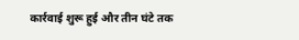कार्रवाई शुरू हुई और तीन घंटे तक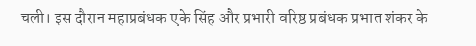चली। इस दौरान महाप्रबंधक एके सिंह और प्रभारी वरिष्ठ प्रबंधक प्रभात शंकर के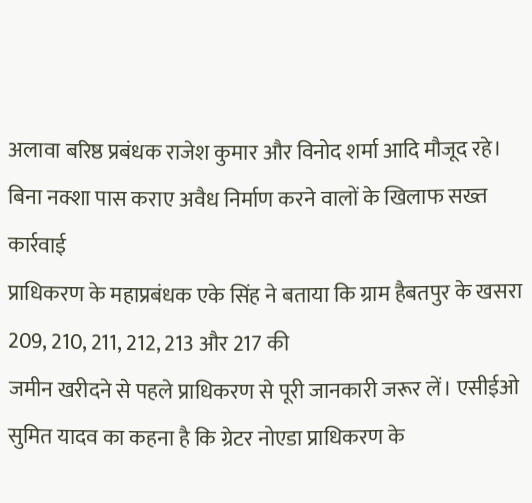अलावा बरिष्ठ प्रबंधक राजेश कुमार और विनोद शर्मा आदि मौजूद रहे।
बिना नक्शा पास कराए अवैध निर्माण करने वालों के खिलाफ सख्त कार्रवाई
प्राधिकरण के महाप्रबंधक एके सिंह ने बताया कि ग्राम हैबतपुर के खसरा 209, 210, 211, 212, 213 और 217 की
जमीन खरीदने से पहले प्राधिकरण से पूरी जानकारी जरूर लें। एसीईओ सुमित यादव का कहना है कि ग्रेटर नोएडा प्राधिकरण के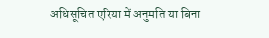अधिसूचित एरिया में अनुमति या बिना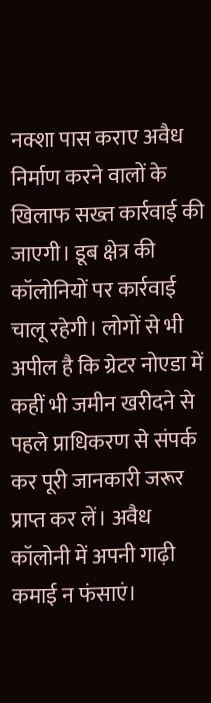नक्शा पास कराए अवैध निर्माण करने वालों के खिलाफ सख्त कार्रवाई की जाएगी। डूब क्षेत्र की कॉलोनियों पर कार्रवाई चालू रहेगी। लोगों से भी अपील है कि ग्रेटर नोएडा में कहीं भी जमीन खरीदने से पहले प्राधिकरण से संपर्क कर पूरी जानकारी जरूर प्राप्त कर लें। अवैध कॉलोनी में अपनी गाढ़ी कमाई न फंसाएं।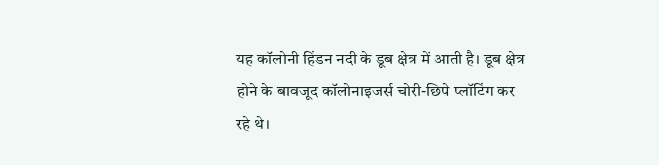यह कॉलोनी हिंडन नदी के डूब क्षेत्र में आती है। डूब क्षेत्र होने के बावजूद कॉलोनाइजर्स चोरी-छिपे प्लॉटिंग कर रहे थे।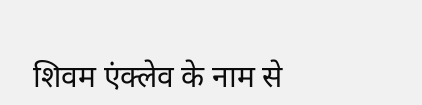शिवम एंक्लेव के नाम से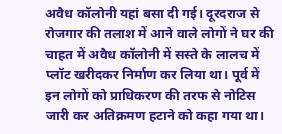अवैध कॉलोनी यहां बसा दी गई। दूरदराज से रोजगार की तलाश में आने वाले लोगों ने घर की चाहत में अवैध कॉलोनी में सस्ते के लालच में प्लॉट खरीदकर निर्माण कर लिया था। पूर्व में इन लोगों को प्राधिकरण की तरफ से नोटिस जारी कर अतिक्रमण हटाने को कहा गया था।